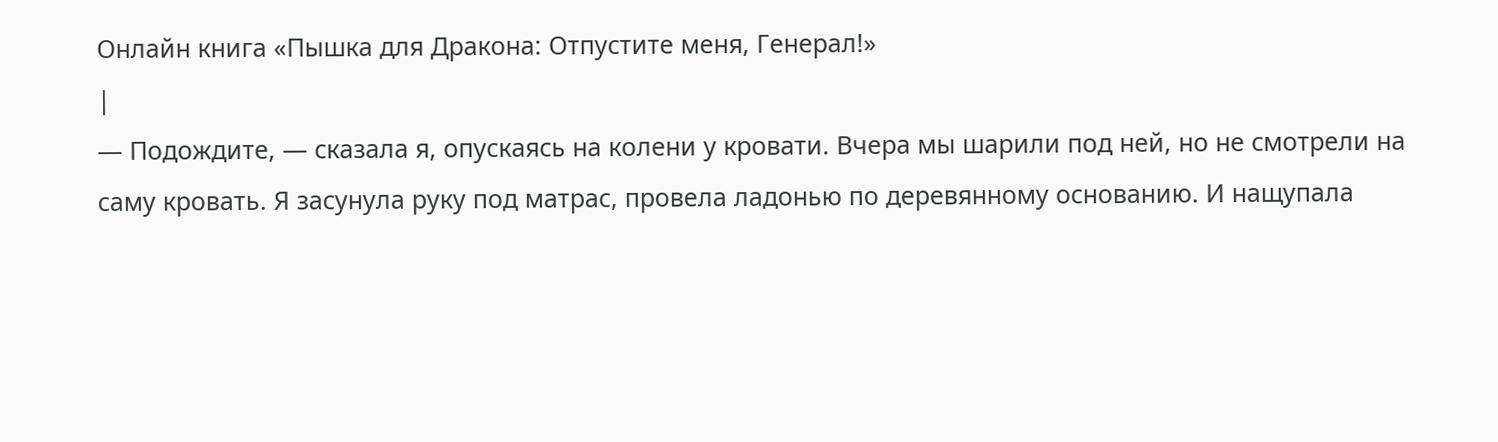Онлайн книга «Пышка для Дракона: Отпустите меня, Генерал!»
|
— Подождите, — сказала я, опускаясь на колени у кровати. Вчера мы шарили под ней, но не смотрели на саму кровать. Я засунула руку под матрас, провела ладонью по деревянному основанию. И нащупала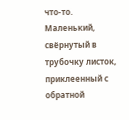что-то. Маленький, свёрнутый в трубочку листок, приклеенный с обратной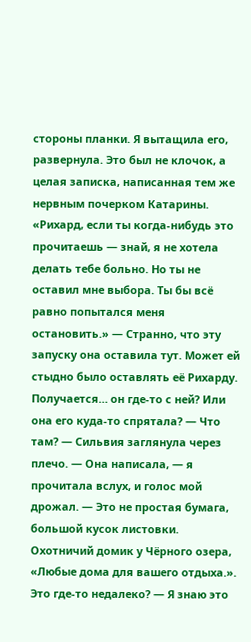стороны планки. Я вытащила его, развернула. Это был не клочок, а целая записка, написанная тем же нервным почерком Катарины. «Рихард, если ты когда-нибудь это прочитаешь — знай, я не хотела делать тебе больно. Но ты не оставил мне выбора. Ты бы всё равно попытался меня остановить.» — Странно, что эту запуску она оставила тут. Может ей стыдно было оставлять её Рихарду. Получается… он где-то с ней? Или она его куда-то спрятала? — Что там? — Сильвия заглянула через плечо. — Она написала, — я прочитала вслух, и голос мой дрожал. — Это не простая бумага, большой кусок листовки. Охотничий домик у Чёрного озера, «Любые дома для вашего отдыха.». Это где-то недалеко? — Я знаю это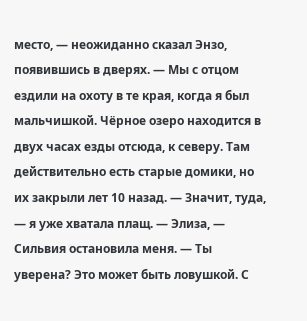место, — неожиданно сказал Энзо, появившись в дверях. — Мы с отцом ездили на охоту в те края, когда я был мальчишкой. Чёрное озеро находится в двух часах езды отсюда, к северу. Там действительно есть старые домики, но их закрыли лет 10 назад. — Значит, туда, — я уже хватала плащ. — Элиза, — Сильвия остановила меня. — Ты уверена? Это может быть ловушкой. С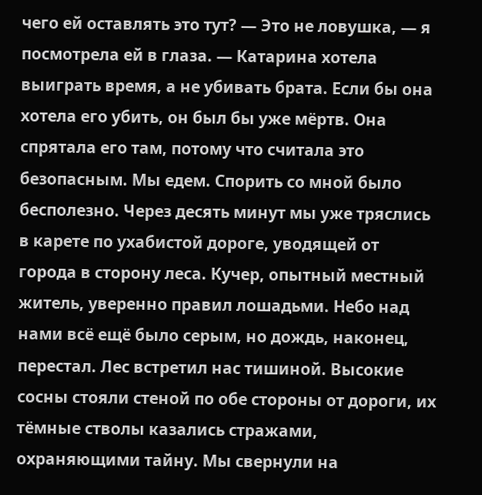чего ей оставлять это тут? — Это не ловушка, — я посмотрела ей в глаза. — Катарина хотела выиграть время, а не убивать брата. Если бы она хотела его убить, он был бы уже мёртв. Она спрятала его там, потому что считала это безопасным. Мы едем. Спорить со мной было бесполезно. Через десять минут мы уже тряслись в карете по ухабистой дороге, уводящей от города в сторону леса. Кучер, опытный местный житель, уверенно правил лошадьми. Небо над нами всё ещё было серым, но дождь, наконец, перестал. Лес встретил нас тишиной. Высокие сосны стояли стеной по обе стороны от дороги, их тёмные стволы казались стражами, охраняющими тайну. Мы свернули на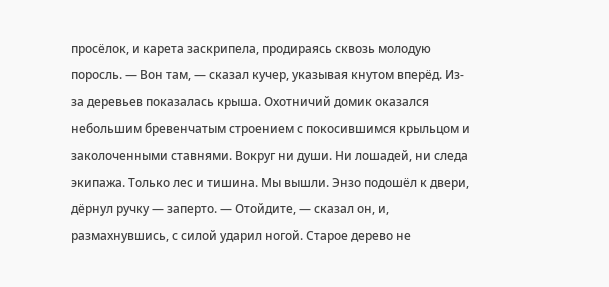просёлок, и карета заскрипела, продираясь сквозь молодую поросль. — Вон там, — сказал кучер, указывая кнутом вперёд. Из-за деревьев показалась крыша. Охотничий домик оказался небольшим бревенчатым строением с покосившимся крыльцом и заколоченными ставнями. Вокруг ни души. Ни лошадей, ни следа экипажа. Только лес и тишина. Мы вышли. Энзо подошёл к двери, дёрнул ручку — заперто. — Отойдите, — сказал он, и, размахнувшись, с силой ударил ногой. Старое дерево не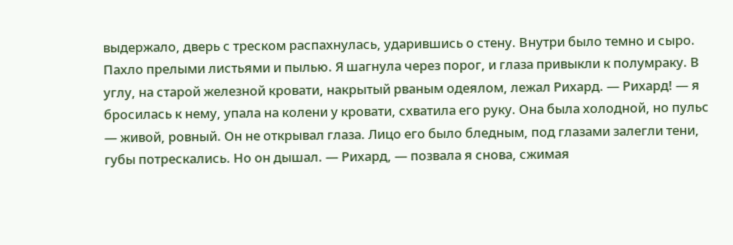выдержало, дверь с треском распахнулась, ударившись о стену. Внутри было темно и сыро. Пахло прелыми листьями и пылью. Я шагнула через порог, и глаза привыкли к полумраку. В углу, на старой железной кровати, накрытый рваным одеялом, лежал Рихард. — Рихард! — я бросилась к нему, упала на колени у кровати, схватила его руку. Она была холодной, но пульс — живой, ровный. Он не открывал глаза. Лицо его было бледным, под глазами залегли тени, губы потрескались. Но он дышал. — Рихард, — позвала я снова, сжимая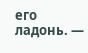его ладонь. —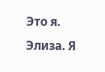Это я. Элиза. Я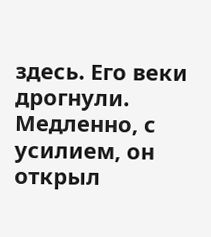здесь. Его веки дрогнули. Медленно, с усилием, он открыл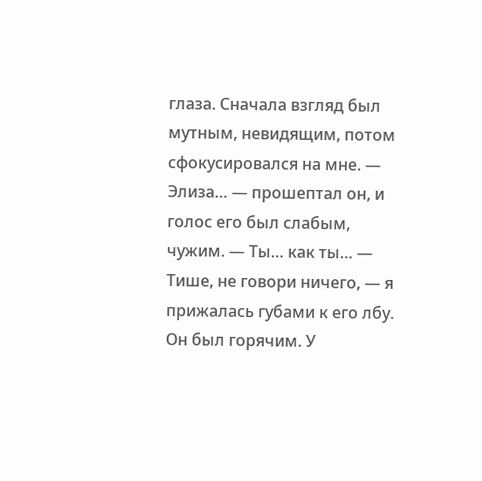глаза. Сначала взгляд был мутным, невидящим, потом сфокусировался на мне. — Элиза… — прошептал он, и голос его был слабым, чужим. — Ты… как ты… — Тише, не говори ничего, — я прижалась губами к его лбу. Он был горячим. У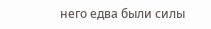него едва были силы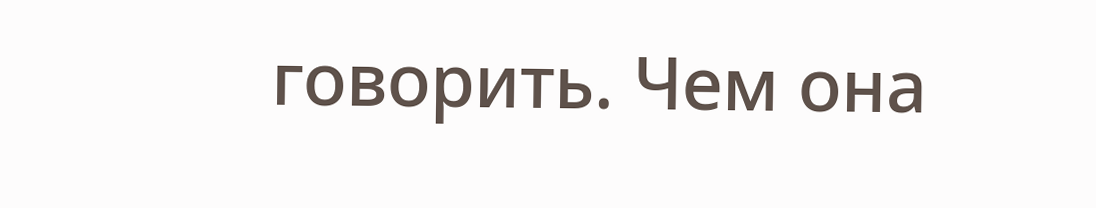говорить. Чем она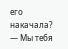его накачала? — Мы тебя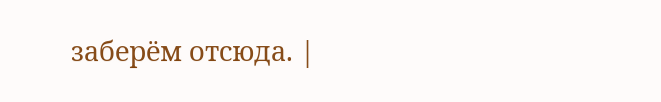заберём отсюда. |